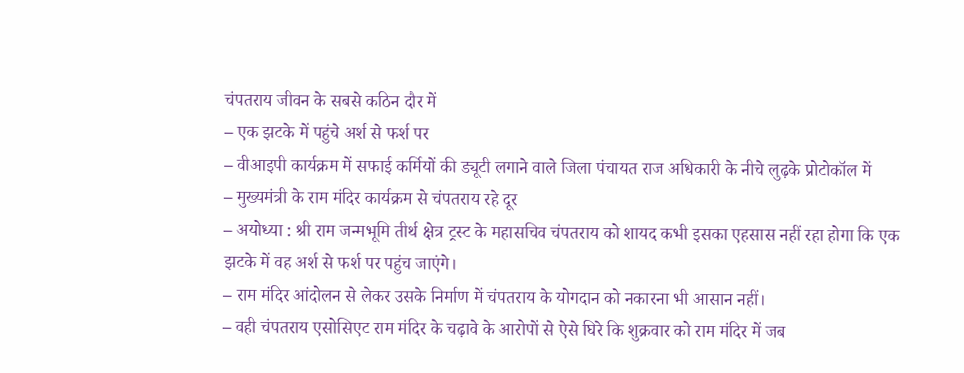चंपतराय जीवन के सबसे कठिन दौर में
– एक झटके में पहुंचे अर्श से फर्श पर
– वीआइपी कार्यक्रम में सफाई कर्मियों की ड्यूटी लगाने वाले जिला पंचायत राज अधिकारी के नीचे लुढ़के प्रोटोकॉल में
– मुख्यमंत्री के राम मंदिर कार्यक्रम से चंपतराय रहे दूर
– अयोध्या : श्री राम जन्मभूमि तीर्थ क्षेत्र ट्रस्ट के महासचिव चंपतराय को शायद कभी इसका एहसास नहीं रहा होगा कि एक झटके में वह अर्श से फर्श पर पहुंच जाएंगे।
– राम मंदिर आंदोलन से लेकर उसके निर्माण में चंपतराय के योगदान को नकारना भी आसान नहीं।
– वही चंपतराय एसोसिएट राम मंदिर के चढ़ावे के आरोपों से ऐसे घिरे कि शुक्रवार को राम मंदिर में जब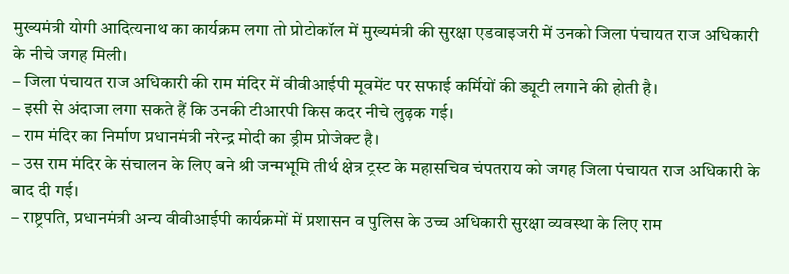मुख्यमंत्री योगी आदित्यनाथ का कार्यक्रम लगा तो प्रोटोकॉल में मुख्यमंत्री की सुरक्षा एडवाइजरी में उनको जिला पंचायत राज अधिकारी के नीचे जगह मिली।
– जिला पंचायत राज अधिकारी की राम मंदिर में वीवीआईपी मूवमेंट पर सफाई कर्मियों की ड्यूटी लगाने की होती है।
– इसी से अंदाजा लगा सकते हैं कि उनकी टीआरपी किस कदर नीचे लुढ़क गई।
– राम मंदिर का निर्माण प्रधानमंत्री नरेन्द्र मोदी का ड्रीम प्रोजेक्ट है।
– उस राम मंदिर के संचालन के लिए बने श्री जन्मभूमि तीर्थ क्षेत्र ट्रस्ट के महासचिव चंपतराय को जगह जिला पंचायत राज अधिकारी के बाद दी गई।
– राष्ट्रपति, प्रधानमंत्री अन्य वीवीआईपी कार्यक्रमों में प्रशासन व पुलिस के उच्च अधिकारी सुरक्षा व्यवस्था के लिए राम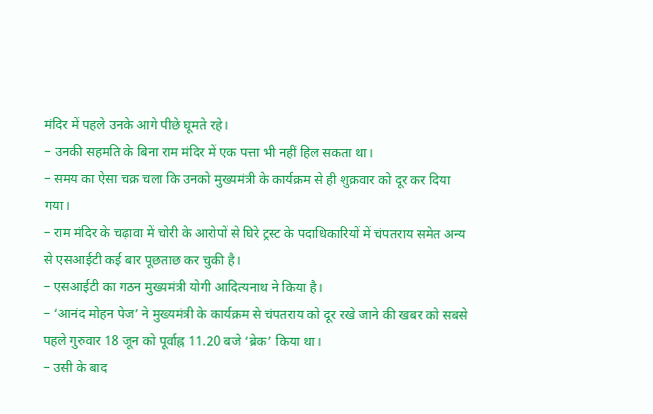मंदिर में पहले उनके आगे पीछे घूमते रहे।
– उनकी सहमति के बिना राम मंदिर में एक पत्ता भी नहीं हिल सकता था।
– समय का ऐसा चक्र चला कि उनको मुख्यमंत्री के कार्यक्रम से ही शुक्रवार को दूर कर दिया गया।
– राम मंदिर के चढ़ावा में चोरी के आरोपों से घिरे ट्रस्ट के पदाधिकारियों में चंपतराय समेत अन्य से एसआईटी कई बार पूछताछ कर चुकी है।
– एसआईटी का गठन मुख्यमंत्री योगी आदित्यनाथ ने किया है।
– ‘आनंद मोहन पेज’ ने मुख्यमंत्री के कार्यक्रम से चंपतराय को दूर रखे जाने की खबर को सबसे पहले गुरुवार 18 जून को पूर्वाह्न 11.20 बजे ‘ब्रेक’ किया था।
– उसी के बाद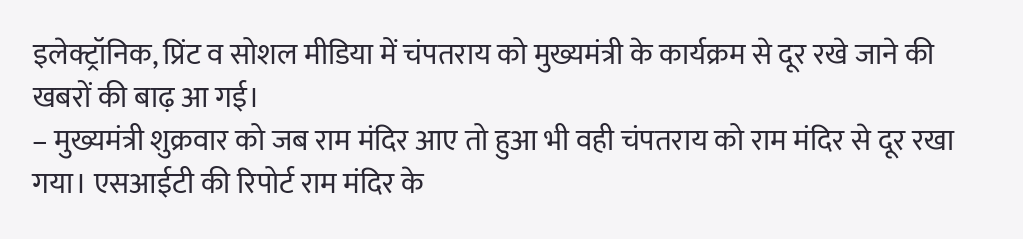इलेक्ट्रॉनिक, प्रिंट व सोशल मीडिया में चंपतराय को मुख्यमंत्री के कार्यक्रम से दूर रखे जाने की खबरों की बाढ़ आ गई।
– मुख्यमंत्री शुक्रवार को जब राम मंदिर आए तो हुआ भी वही चंपतराय को राम मंदिर से दूर रखा गया। एसआईटी की रिपोर्ट राम मंदिर के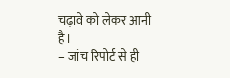चढ़ावे को लेकर आनी है।
– जांच रिपोर्ट से ही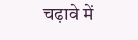चढ़ावे में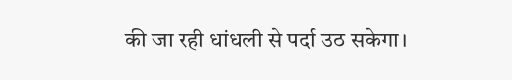की जा रही धांधली से पर्दा उठ सकेगा।